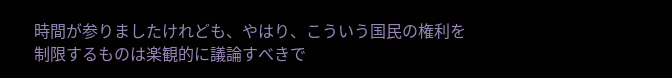時間が参りましたけれども、やはり、こういう国民の権利を制限するものは楽観的に議論すべきで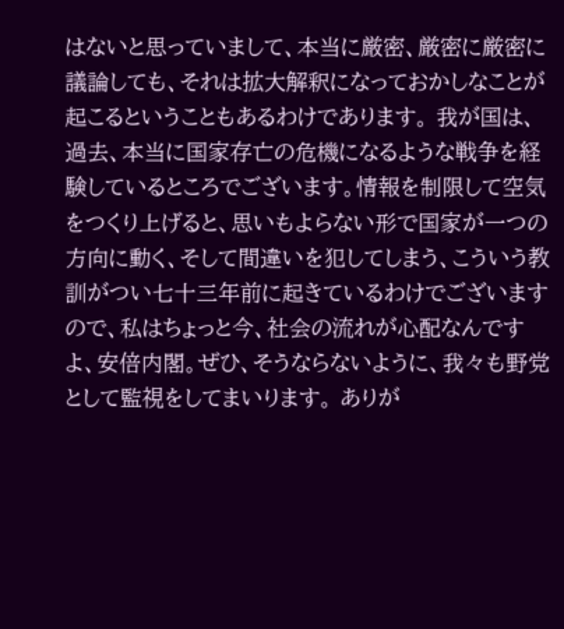はないと思っていまして、本当に厳密、厳密に厳密に議論しても、それは拡大解釈になっておかしなことが起こるということもあるわけであります。 我が国は、過去、本当に国家存亡の危機になるような戦争を経験しているところでございます。情報を制限して空気をつくり上げると、思いもよらない形で国家が一つの方向に動く、そして間違いを犯してしまう、こういう教訓がつい七十三年前に起きているわけでございますので、私はちょっと今、社会の流れが心配なんですよ、安倍内閣。ぜひ、そうならないように、我々も野党として監視をしてまいります。 ありが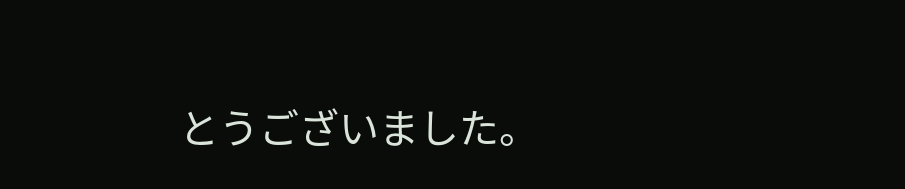とうございました。